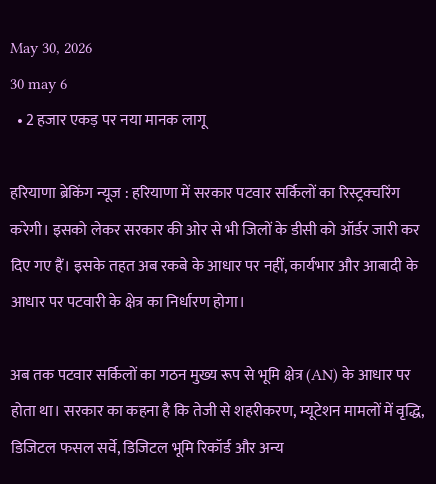May 30, 2026
30 may 6
  • 2 हजार एकड़ पर नया मानक लागू

हरियाणा ब्रेकिंग न्यूज : हरियाणा में सरकार पटवार सर्किलों का रिस्ट्रक्चरिंग करेगी। इसको लेकर सरकार की ओर से भी जिलों के डीसी को ऑर्डर जारी कर दिए गए हैं। इसके तहत अब रकबे के आधार पर नहीं, कार्यभार और आबादी के आधार पर पटवारी के क्षेत्र का निर्धारण होगा।

अब तक पटवार सर्किलों का गठन मुख्य रूप से भूमि क्षेत्र (AN) के आधार पर होता था। सरकार का कहना है कि तेजी से शहरीकरण, म्यूटेशन मामलों में वृद्धि, डिजिटल फसल सर्वे, डिजिटल भूमि रिकॉर्ड और अन्य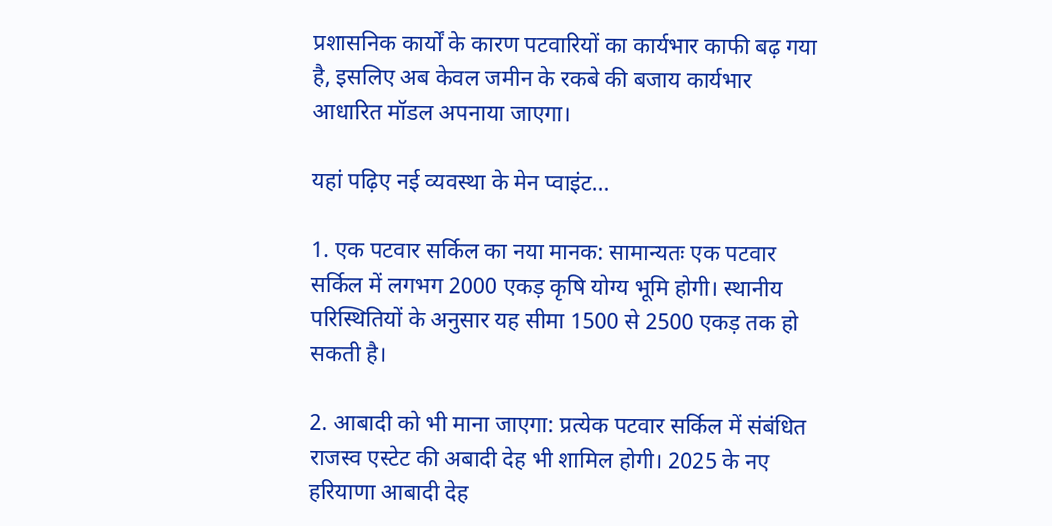प्रशासनिक कार्यों के कारण पटवारियों का कार्यभार काफी बढ़ गया है, इसलिए अब केवल जमीन के रकबे की बजाय कार्यभार आधारित मॉडल अपनाया जाएगा।

यहां पढ़िए नई व्यवस्था के मेन प्वाइंट…

1. एक पटवार सर्किल का नया मानक: सामान्यतः एक पटवार सर्किल में लगभग 2000 एकड़ कृषि योग्य भूमि होगी। स्थानीय परिस्थितियों के अनुसार यह सीमा 1500 से 2500 एकड़ तक हो सकती है।

2. आबादी को भी माना जाएगा: प्रत्येक पटवार सर्किल में संबंधित राजस्व एस्टेट की अबादी देह भी शामिल होगी। 2025 के नए हरियाणा आबादी देह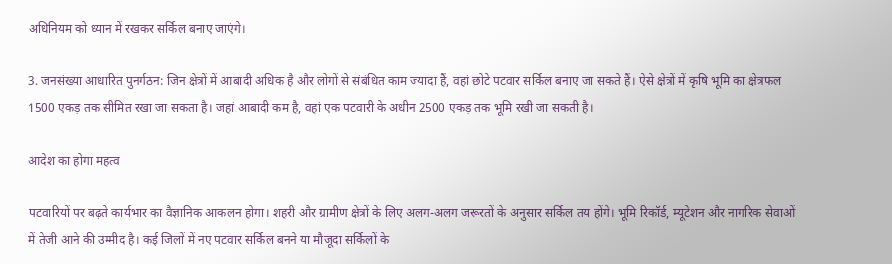अधिनियम को ध्यान में रखकर सर्किल बनाए जाएंगे।

3. जनसंख्या आधारित पुनर्गठन: जिन क्षेत्रों में आबादी अधिक है और लोगों से संबंधित काम ज्यादा हैं, वहां छोटे पटवार सर्किल बनाए जा सकते हैं। ऐसे क्षेत्रों में कृषि भूमि का क्षेत्रफल 1500 एकड़ तक सीमित रखा जा सकता है। जहां आबादी कम है, वहां एक पटवारी के अधीन 2500 एकड़ तक भूमि रखी जा सकती है।

आदेश का होगा महत्व

पटवारियों पर बढ़ते कार्यभार का वैज्ञानिक आकलन होगा। शहरी और ग्रामीण क्षेत्रों के लिए अलग-अलग जरूरतों के अनुसार सर्किल तय होंगे। भूमि रिकॉर्ड, म्यूटेशन और नागरिक सेवाओं में तेजी आने की उम्मीद है। कई जिलों में नए पटवार सर्किल बनने या मौजूदा सर्किलों के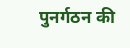पुनर्गठन की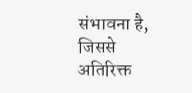संभावना है, जिससे अतिरिक्त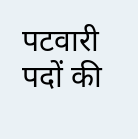पटवारी पदों की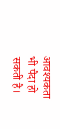आवश्यकता भी पैदा हो सकती है।